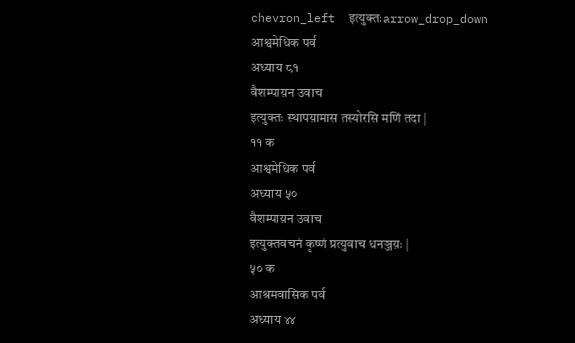chevron_left  इत्युक्तःarrow_drop_down
आश्वमेधिक पर्व
अध्याय ८१
वैशम्पाय़न उवाच
इत्युक्तः स्थापय़ामास तस्योरसि मणिं तदा |
११ क
आश्वमेधिक पर्व
अध्याय ५०
वैशम्पाय़न उवाच
इत्युक्तवचनं कृष्णं प्रत्युवाच धनञ्जय़ः |
५० क
आश्रमवासिक पर्व
अध्याय ४४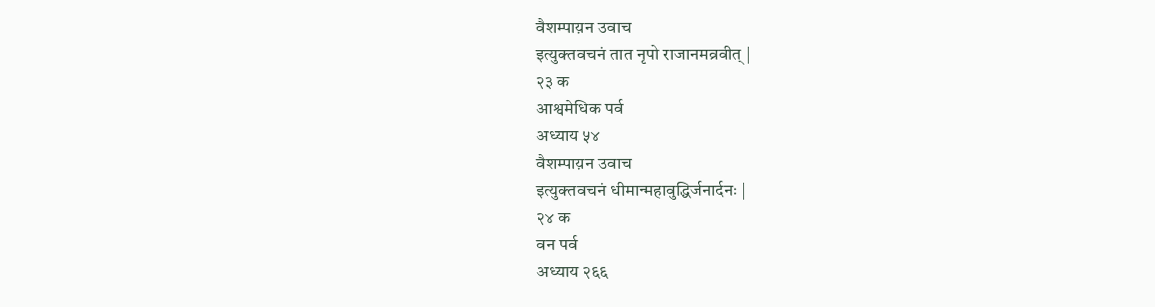वैशम्पाय़न उवाच
इत्युक्तवचनं तात नृपो राजानमव्रवीत् |
२३ क
आश्वमेधिक पर्व
अध्याय ५४
वैशम्पाय़न उवाच
इत्युक्तवचनं धीमान्महावुद्धिर्जनार्दनः |
२४ क
वन पर्व
अध्याय २६६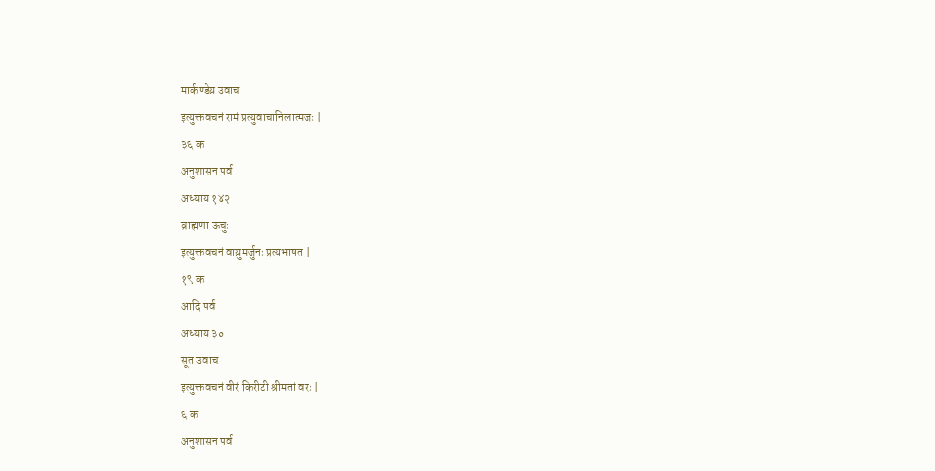मार्कण्डेय़ उवाच
इत्युक्तवचनं रामं प्रत्युवाचानिलात्मजः |
३६ क
अनुशासन पर्व
अध्याय १४२
व्राह्मणा ऊचुः
इत्युक्तवचनं वाय़ुमर्जुनः प्रत्यभाषत |
१९ क
आदि पर्व
अध्याय ३०
सूत उवाच
इत्युक्तवचनं वीरं किरीटी श्रीमतां वरः |
६ क
अनुशासन पर्व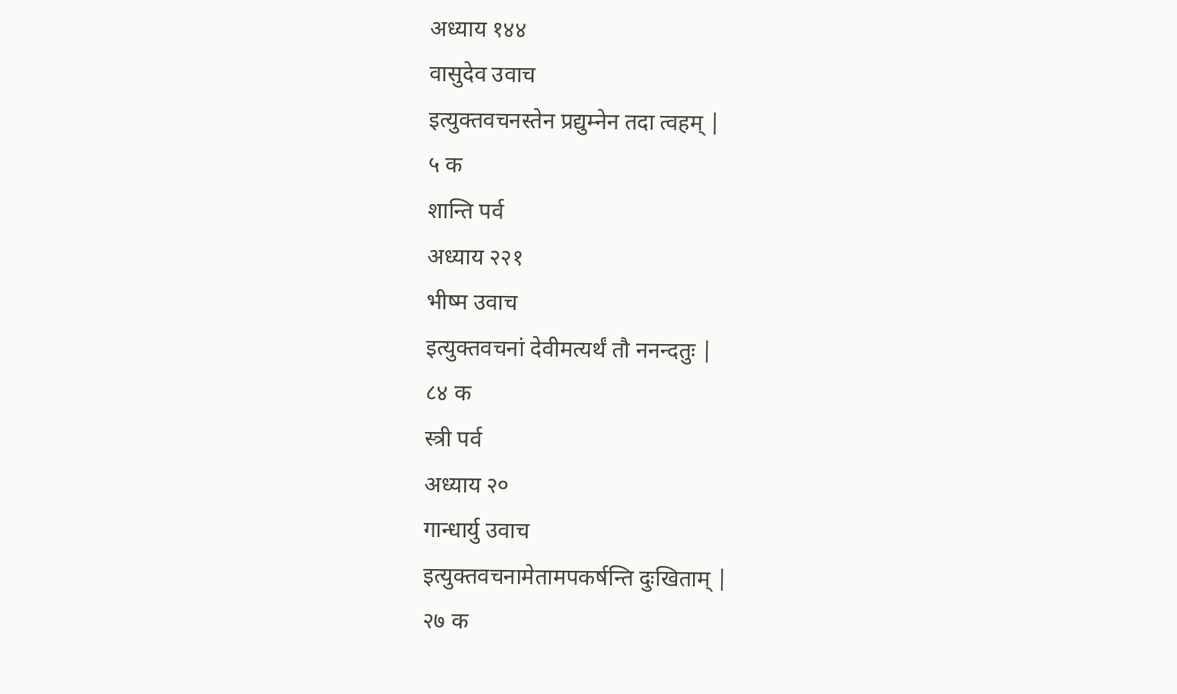अध्याय १४४
वासुदेव उवाच
इत्युक्तवचनस्तेन प्रद्युम्नेन तदा त्वहम् |
५ क
शान्ति पर्व
अध्याय २२१
भीष्म उवाच
इत्युक्तवचनां देवीमत्यर्थं तौ ननन्दतुः |
८४ क
स्त्री पर्व
अध्याय २०
गान्धार्यु उवाच
इत्युक्तवचनामेतामपकर्षन्ति दुःखिताम् |
२७ क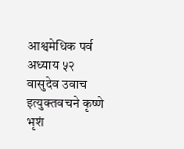आश्वमेधिक पर्व
अध्याय ५२
वासुदेव उवाच
इत्युक्तवचने कृष्णे भृशं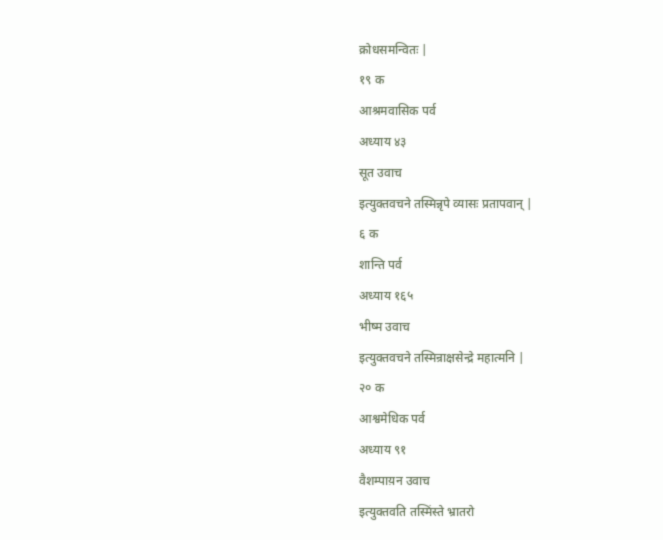क्रोधसमन्वितः |
१९ क
आश्रमवासिक पर्व
अध्याय ४३
सूत उवाच
इत्युक्तवचने तस्मिन्नृपे व्यासः प्रतापवान् |
६ क
शान्ति पर्व
अध्याय १६५
भीष्म उवाच
इत्युक्तवचने तस्मिन्राक्षसेन्द्रे महात्मनि |
२० क
आश्वमेधिक पर्व
अध्याय ९१
वैशम्पाय़न उवाच
इत्युक्तवति तस्मिंस्ते भ्रातरो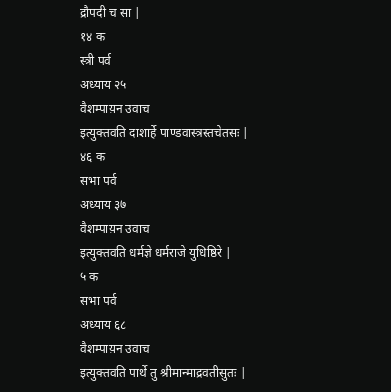द्रौपदी च सा |
१४ क
स्त्री पर्व
अध्याय २५
वैशम्पाय़न उवाच
इत्युक्तवति दाशार्हे पाण्डवास्त्रस्तचेतसः |
४६ क
सभा पर्व
अध्याय ३७
वैशम्पाय़न उवाच
इत्युक्तवति धर्मज्ञे धर्मराजे युधिष्ठिरे |
५ क
सभा पर्व
अध्याय ६८
वैशम्पाय़न उवाच
इत्युक्तवति पार्थे तु श्रीमान्माद्रवतीसुतः |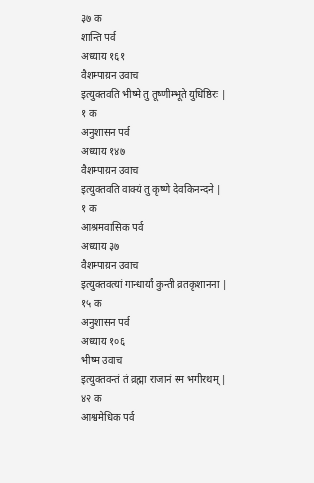३७ क
शान्ति पर्व
अध्याय १६१
वैशम्पाय़न उवाच
इत्युक्तवति भीष्मे तु तूष्णीम्भूते युधिष्ठिरः |
१ क
अनुशासन पर्व
अध्याय १४७
वैशम्पाय़न उवाच
इत्युक्तवति वाक्यं तु कृष्णे देवकिनन्दने |
१ क
आश्रमवासिक पर्व
अध्याय ३७
वैशम्पाय़न उवाच
इत्युक्तवत्यां गान्धार्यां कुन्ती व्रतकृशानना |
१५ क
अनुशासन पर्व
अध्याय १०६
भीष्म उवाच
इत्युक्तवन्तं तं व्रह्मा राजानं स्म भगीरथम् |
४२ क
आश्वमेधिक पर्व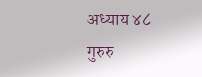अध्याय ४८
गुरुरु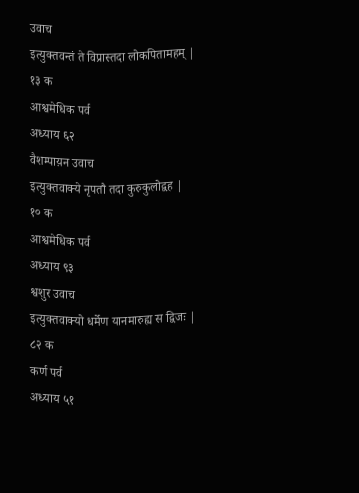उवाच
इत्युक्तवन्तं ते विप्रास्तदा लोकपितामहम् |
१३ क
आश्वमेधिक पर्व
अध्याय ६२
वैशम्पाय़न उवाच
इत्युक्तवाक्ये नृपतौ तदा कुरुकुलोद्वह |
१० क
आश्वमेधिक पर्व
अध्याय ९३
श्वशुर उवाच
इत्युक्तवाक्यो धर्मेण यानमारुह्य स द्विजः |
८२ क
कर्ण पर्व
अध्याय ५१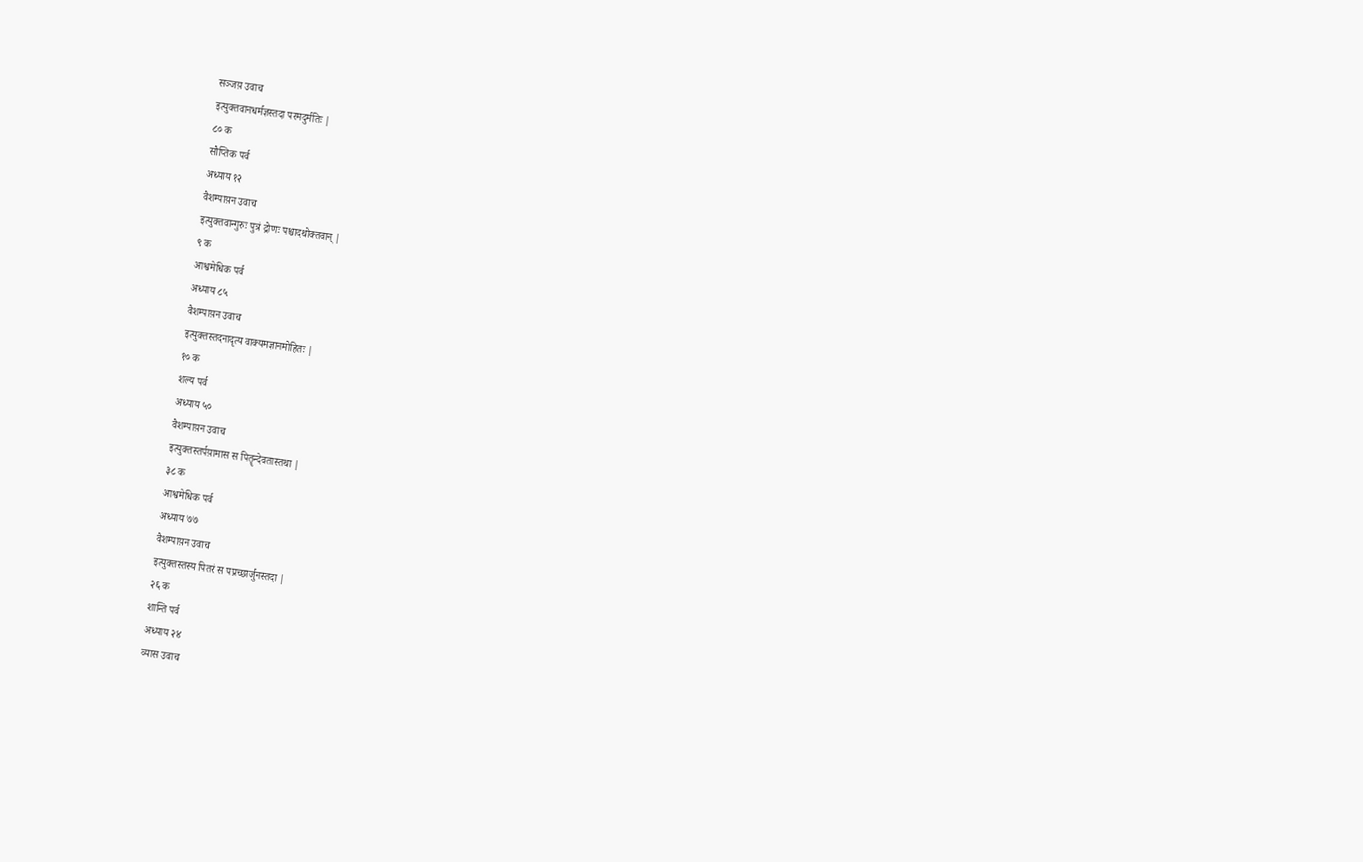सञ्जय़ उवाच
इत्युक्तवानधर्मज्ञस्तदा परमदुर्मतिः |
८० क
सौप्तिक पर्व
अध्याय १२
वैशम्पाय़न उवाच
इत्युक्तवान्गुरुः पुत्रं द्रोणः पश्चादथोक्तवान् |
९ क
आश्वमेधिक पर्व
अध्याय ८५
वैशम्पाय़न उवाच
इत्युक्तस्तदनादृत्य वाक्यमज्ञानमोहितः |
१० क
शल्य पर्व
अध्याय ५०
वैशम्पाय़न उवाच
इत्युक्तस्तर्पय़ामास स पितॄन्देवतास्तथा |
३८ क
आश्वमेधिक पर्व
अध्याय ७७
वैशम्पाय़न उवाच
इत्युक्तस्तस्य पितरं स पप्रच्छार्जुनस्तदा |
२६ क
शान्ति पर्व
अध्याय २४
व्यास उवाच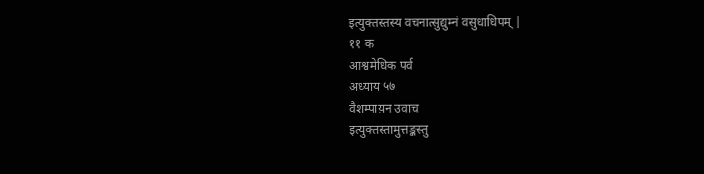इत्युक्तस्तस्य वचनात्सुद्युम्नं वसुधाधिपम् |
११ क
आश्वमेधिक पर्व
अध्याय ५७
वैशम्पाय़न उवाच
इत्युक्तस्तामुत्तङ्कस्तु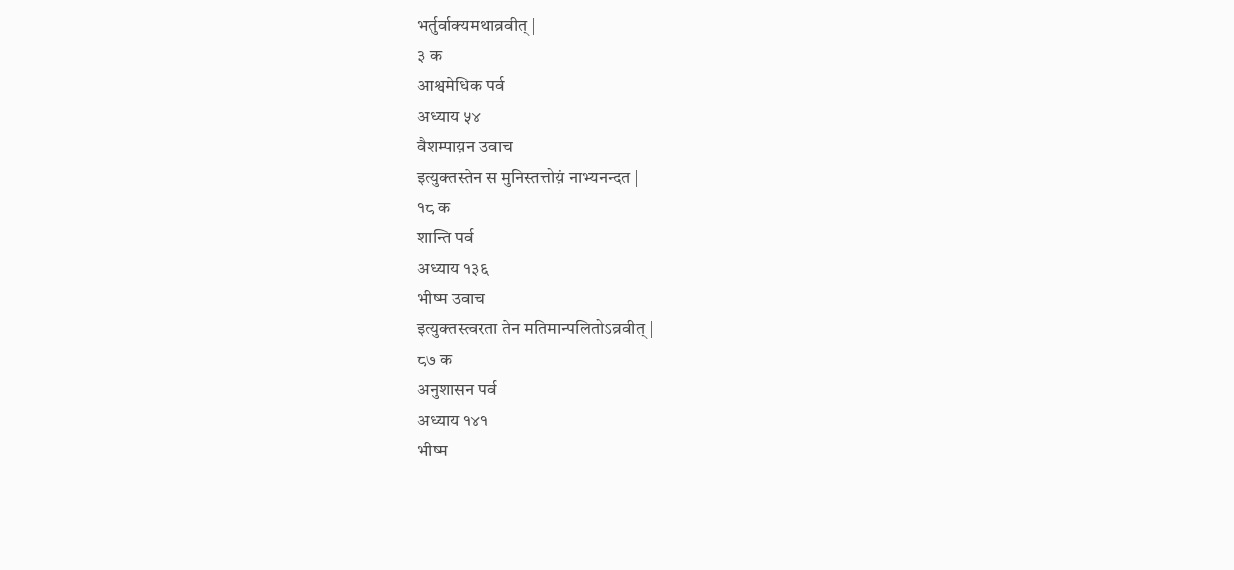भर्तुर्वाक्यमथाव्रवीत् |
३ क
आश्वमेधिक पर्व
अध्याय ५४
वैशम्पाय़न उवाच
इत्युक्तस्तेन स मुनिस्तत्तोय़ं नाभ्यनन्दत |
१८ क
शान्ति पर्व
अध्याय १३६
भीष्म उवाच
इत्युक्तस्त्वरता तेन मतिमान्पलितोऽव्रवीत् |
८७ क
अनुशासन पर्व
अध्याय १४१
भीष्म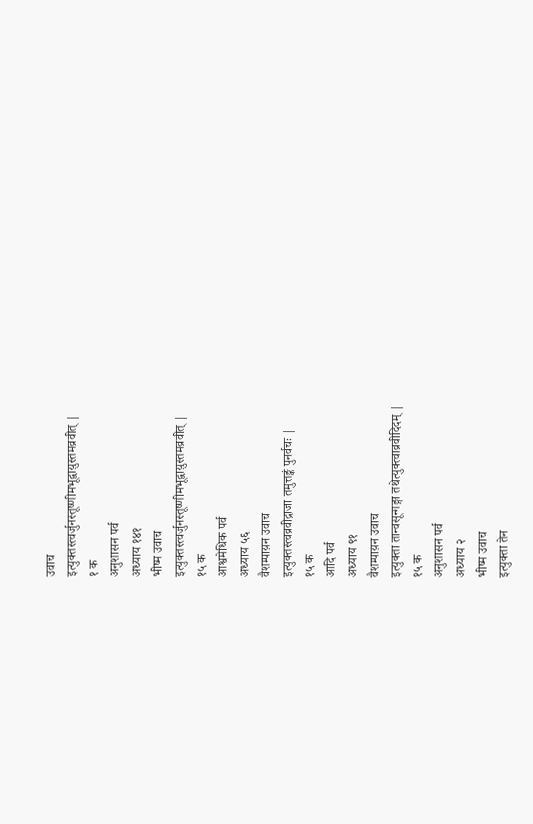उवाच
इत्युक्तस्त्वर्जुनस्तूष्णीमभूद्वाय़ुस्तमव्रवीत् |
१ क
अनुशासन पर्व
अध्याय १४१
भीष्म उवाच
इत्युक्तस्त्वर्जुनस्तूष्णीमभूद्वाय़ुस्तमव्रवीत् |
१५ क
आश्वमेधिक पर्व
अध्याय ५६
वैशम्पाय़न उवाच
इत्युक्तस्त्वव्रवीद्राजा तमुत्तङ्कं पुनर्वचः |
१५ क
आदि पर्व
अध्याय ९१
वैशम्पाय़न उवाच
इत्युक्ता तान्वसून्गङ्गा तथेत्युक्त्वाव्रवीदिदम् |
१५ क
अनुशासन पर्व
अध्याय २
भीष्म उवाच
इत्युक्ता तेन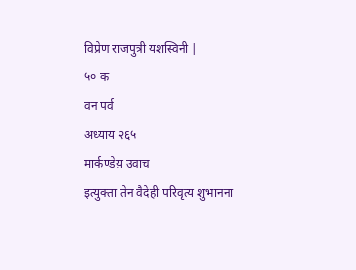विप्रेण राजपुत्री यशस्विनी |
५० क
वन पर्व
अध्याय २६५
मार्कण्डेय़ उवाच
इत्युक्ता तेन वैदेही परिवृत्य शुभानना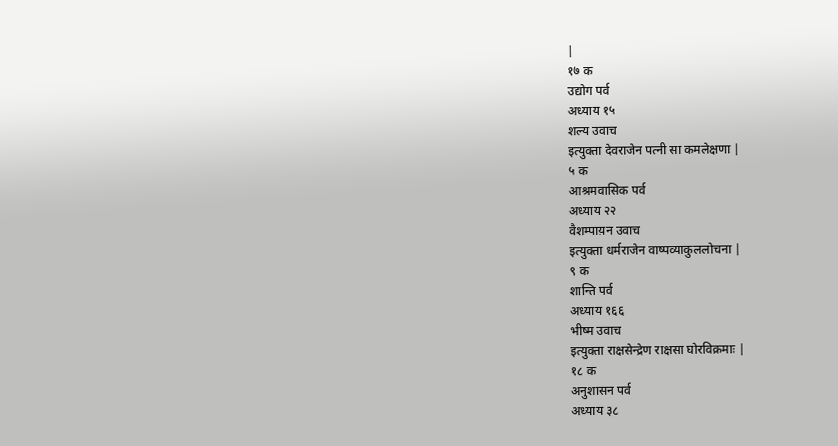|
१७ क
उद्योग पर्व
अध्याय १५
शल्य उवाच
इत्युक्ता देवराजेन पत्नी सा कमलेक्षणा |
५ क
आश्रमवासिक पर्व
अध्याय २२
वैशम्पाय़न उवाच
इत्युक्ता धर्मराजेन वाष्पव्याकुललोचना |
९ क
शान्ति पर्व
अध्याय १६६
भीष्म उवाच
इत्युक्ता राक्षसेन्द्रेण राक्षसा घोरविक्रमाः |
१८ क
अनुशासन पर्व
अध्याय ३८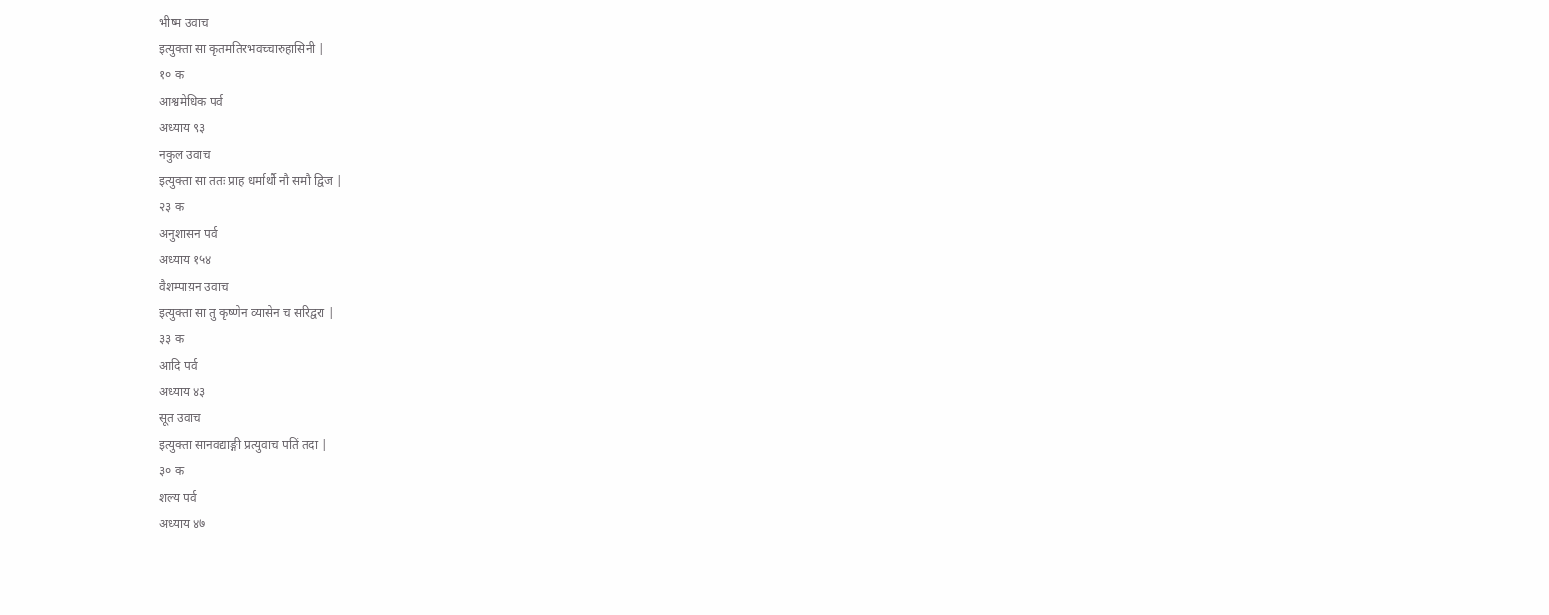भीष्म उवाच
इत्युक्ता सा कृतमतिरभवच्चारुहासिनी |
१० क
आश्वमेधिक पर्व
अध्याय ९३
नकुल उवाच
इत्युक्ता सा ततः प्राह धर्मार्थौ नौ समौ द्विज |
२३ क
अनुशासन पर्व
अध्याय १५४
वैशम्पाय़न उवाच
इत्युक्ता सा तु कृष्णेन व्यासेन च सरिद्वरा |
३३ क
आदि पर्व
अध्याय ४३
सूत उवाच
इत्युक्ता सानवद्याङ्गी प्रत्युवाच पतिं तदा |
३० क
शल्य पर्व
अध्याय ४७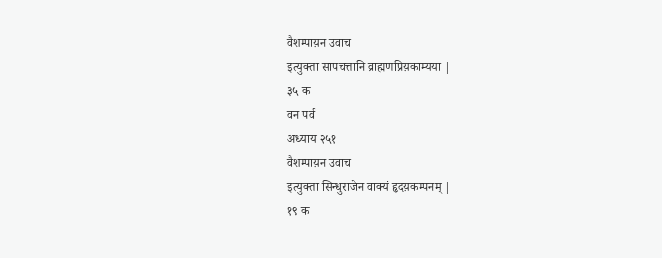वैशम्पाय़न उवाच
इत्युक्ता सापचत्तानि व्राह्मणप्रिय़काम्यया |
३५ क
वन पर्व
अध्याय २५१
वैशम्पाय़न उवाच
इत्युक्ता सिन्धुराजेन वाक्यं हृदय़कम्पनम् |
१९ क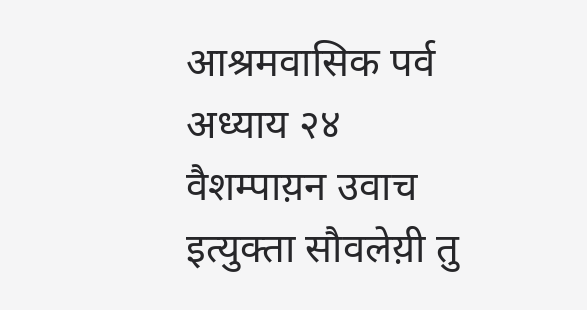आश्रमवासिक पर्व
अध्याय २४
वैशम्पाय़न उवाच
इत्युक्ता सौवलेय़ी तु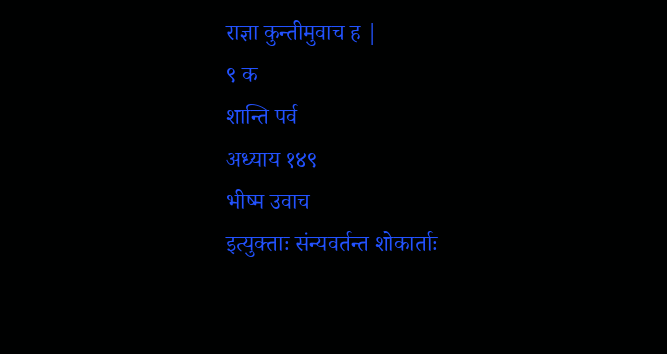राज्ञा कुन्तीमुवाच ह |
९ क
शान्ति पर्व
अध्याय १४९
भीष्म उवाच
इत्युक्ताः संन्यवर्तन्त शोकार्ताः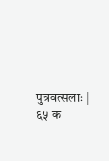पुत्रवत्सलाः |
६५ क